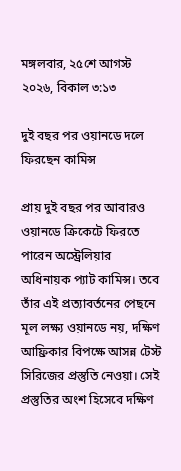মঙ্গলবার, ২৫শে আগস্ট ২০২৬, বিকাল ৩:১৩

দুই বছর পর ওয়ানডে দলে ফিরছেন কামিন্স

প্রায় দুই বছর পর আবারও ওয়ানডে ক্রিকেটে ফিরতে পারেন অস্ট্রেলিয়ার অধিনায়ক প্যাট কামিন্স। তবে তাঁর এই প্রত্যাবর্তনের পেছনে মূল লক্ষ্য ওয়ানডে নয়, দক্ষিণ আফ্রিকার বিপক্ষে আসন্ন টেস্ট সিরিজের প্রস্তুতি নেওয়া। সেই প্রস্তুতির অংশ হিসেবে দক্ষিণ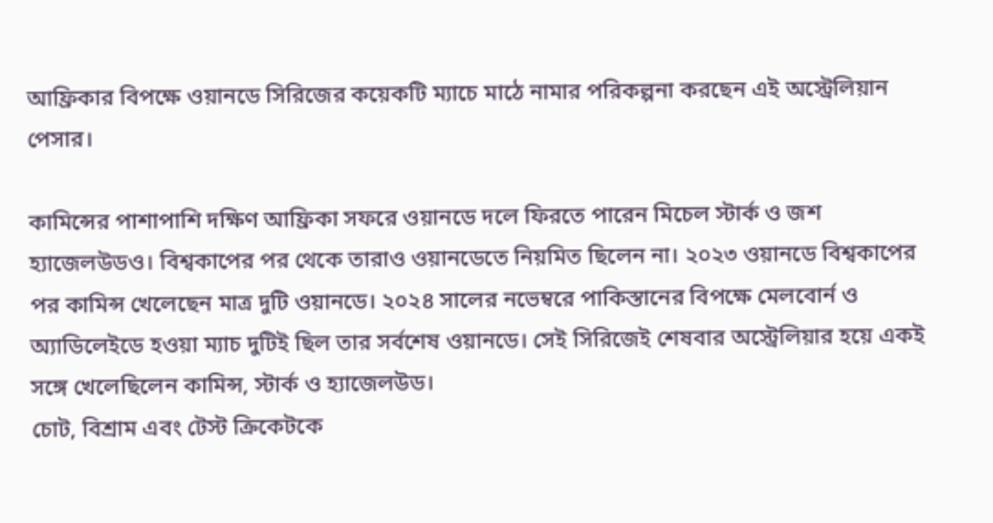আফ্রিকার বিপক্ষে ওয়ানডে সিরিজের কয়েকটি ম্যাচে মাঠে নামার পরিকল্পনা করছেন এই অস্ট্রেলিয়ান পেসার।

কামিন্সের পাশাপাশি দক্ষিণ আফ্রিকা সফরে ওয়ানডে দলে ফিরতে পারেন মিচেল স্টার্ক ও জশ হ্যাজেলউডও। বিশ্বকাপের পর থেকে তারাও ওয়ানডেতে নিয়মিত ছিলেন না। ২০২৩ ওয়ানডে বিশ্বকাপের পর কামিন্স খেলেছেন মাত্র দুটি ওয়ানডে। ২০২৪ সালের নভেম্বরে পাকিস্তানের বিপক্ষে মেলবোর্ন ও অ্যাডিলেইডে হওয়া ম্যাচ দুটিই ছিল তার সর্বশেষ ওয়ানডে। সেই সিরিজেই শেষবার অস্ট্রেলিয়ার হয়ে একই সঙ্গে খেলেছিলেন কামিন্স, স্টার্ক ও হ্যাজেলউড।
চোট, বিশ্রাম এবং টেস্ট ক্রিকেটকে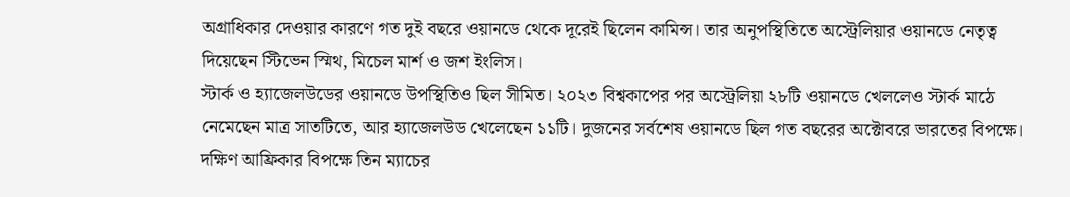অগ্রাধিকার দেওয়ার কারণে গত দুই বছরে ওয়ানডে থেকে দূরেই ছিলেন কামিন্স। তার অনুপস্থিতিতে অস্ট্রেলিয়ার ওয়ানডে নেতৃত্ব দিয়েছেন স্টিভেন স্মিথ, মিচেল মার্শ ও জশ ইংলিস।
স্টার্ক ও হ্যাজেলউডের ওয়ানডে উপস্থিতিও ছিল সীমিত। ২০২৩ বিশ্বকাপের পর অস্ট্রেলিয়া ২৮টি ওয়ানডে খেললেও স্টার্ক মাঠে নেমেছেন মাত্র সাতটিতে, আর হ্যাজেলউড খেলেছেন ১১টি। দুজনের সর্বশেষ ওয়ানডে ছিল গত বছরের অক্টোবরে ভারতের বিপক্ষে।
দক্ষিণ আফ্রিকার বিপক্ষে তিন ম্যাচের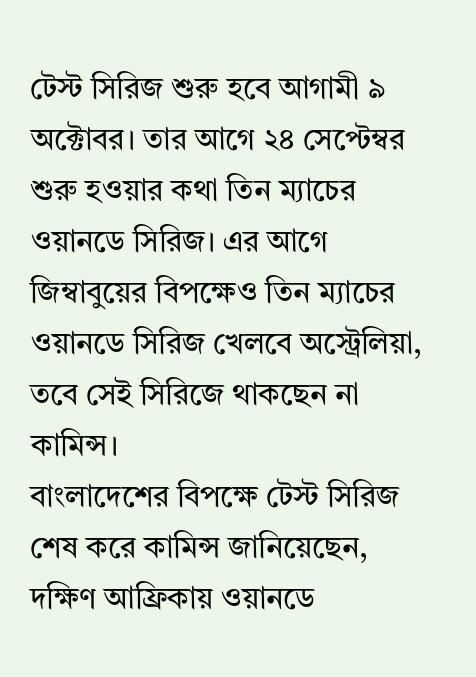টেস্ট সিরিজ শুরু হবে আগামী ৯ অক্টোবর। তার আগে ২৪ সেপ্টেম্বর শুরু হওয়ার কথা তিন ম্যাচের ওয়ানডে সিরিজ। এর আগে জিম্বাবুয়ের বিপক্ষেও তিন ম্যাচের ওয়ানডে সিরিজ খেলবে অস্ট্রেলিয়া, তবে সেই সিরিজে থাকছেন না কামিন্স।
বাংলাদেশের বিপক্ষে টেস্ট সিরিজ শেষ করে কামিন্স জানিয়েছেন, দক্ষিণ আফ্রিকায় ওয়ানডে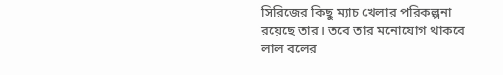সিরিজের কিছু ম্যাচ খেলার পরিকল্পনা রয়েছে তার। তবে তার মনোযোগ থাকবে লাল বলের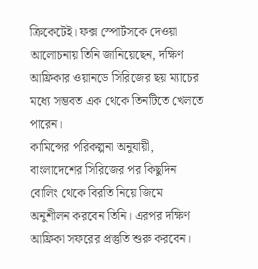ক্রিকেটেই। ফক্স স্পোর্টসকে দেওয়া আলোচনায় তিনি জানিয়েছেন, দক্ষিণ আফ্রিকার ওয়ানডে সিরিজের ছয় ম্যাচের মধ্যে সম্ভবত এক থেকে তিনটিতে খেলতে পারেন।
কামিন্সের পরিকল্পনা অনুযায়ী, বাংলাদেশের সিরিজের পর কিছুদিন বোলিং থেকে বিরতি নিয়ে জিমে অনুশীলন করবেন তিনি। এরপর দক্ষিণ আফ্রিকা সফরের প্রস্তুতি শুরু করবেন।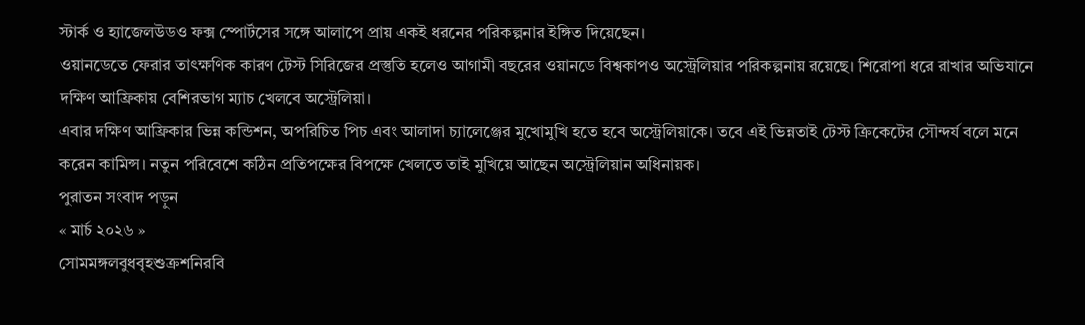স্টার্ক ও হ্যাজেলউডও ফক্স স্পোর্টসের সঙ্গে আলাপে প্রায় একই ধরনের পরিকল্পনার ইঙ্গিত দিয়েছেন।
ওয়ানডেতে ফেরার তাৎক্ষণিক কারণ টেস্ট সিরিজের প্রস্তুতি হলেও আগামী বছরের ওয়ানডে বিশ্বকাপও অস্ট্রেলিয়ার পরিকল্পনায় রয়েছে। শিরোপা ধরে রাখার অভিযানে দক্ষিণ আফ্রিকায় বেশিরভাগ ম্যাচ খেলবে অস্ট্রেলিয়া।
এবার দক্ষিণ আফ্রিকার ভিন্ন কন্ডিশন, অপরিচিত পিচ এবং আলাদা চ্যালেঞ্জের মুখোমুখি হতে হবে অস্ট্রেলিয়াকে। তবে এই ভিন্নতাই টেস্ট ক্রিকেটের সৌন্দর্য বলে মনে করেন কামিন্স। নতুন পরিবেশে কঠিন প্রতিপক্ষের বিপক্ষে খেলতে তাই মুখিয়ে আছেন অস্ট্রেলিয়ান অধিনায়ক।
পুরাতন সংবাদ পড়ুন
« মার্চ ২০২৬ »
সোমমঙ্গলবুধবৃহশুক্রশনিরবি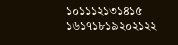১০১১১২১৩১৪১৫
১৬১৭১৮১৯২০২১২২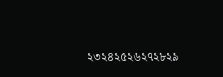২৩২৪২৫২৬২৭২৮২৯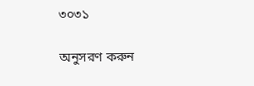৩০৩১

অনুসরণ করুন